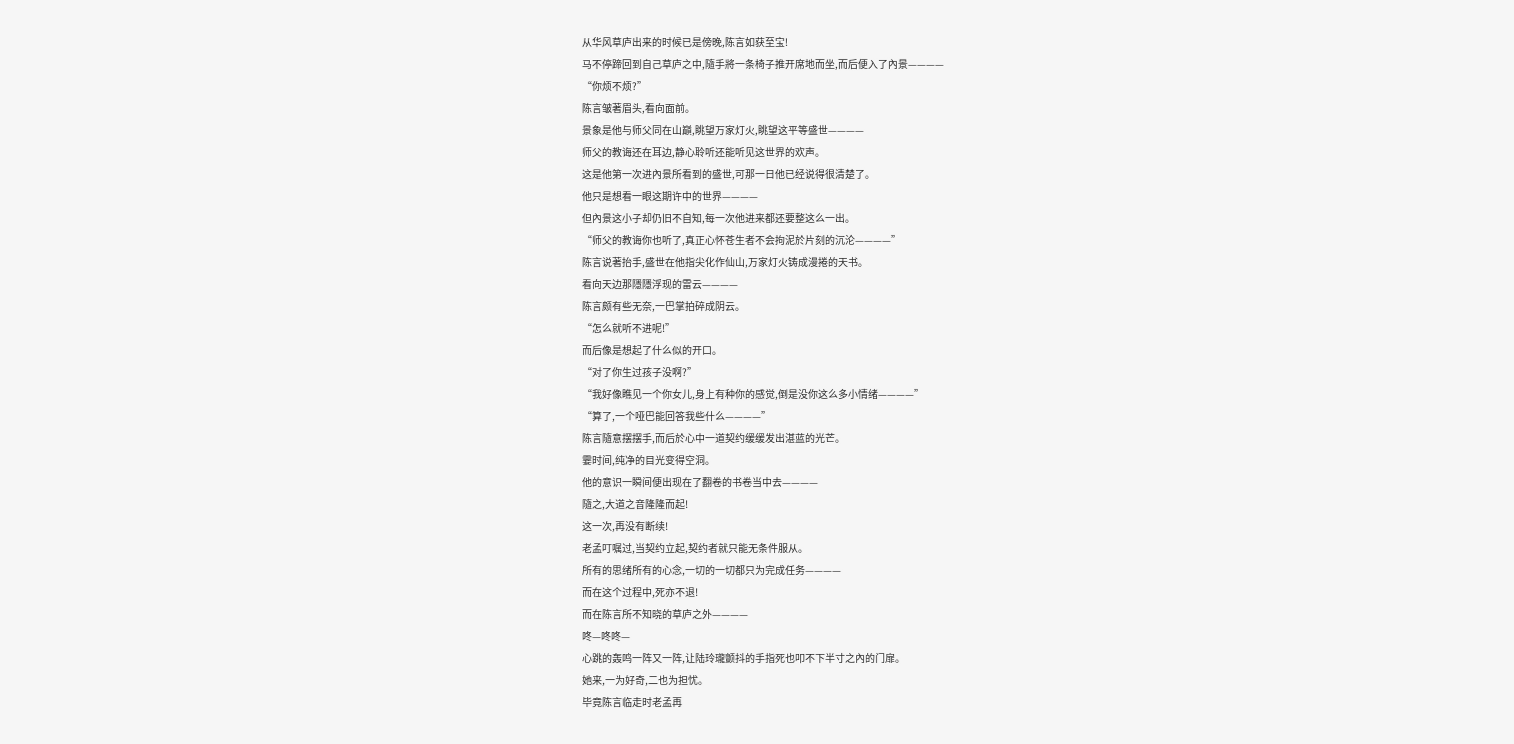从华风草庐出来的时候已是傍晚,陈言如获至宝!
马不停蹄回到自己草庐之中,隨手將一条椅子推开席地而坐,而后便入了內景————
“你烦不烦?”
陈言皱著眉头,看向面前。
景象是他与师父同在山巔,眺望万家灯火,眺望这平等盛世————
师父的教诲还在耳边,静心聆听还能听见这世界的欢声。
这是他第一次进內景所看到的盛世,可那一日他已经说得很清楚了。
他只是想看一眼这期许中的世界————
但內景这小子却仍旧不自知,每一次他进来都还要整这么一出。
“师父的教诲你也听了,真正心怀苍生者不会拘泥於片刻的沉沦————”
陈言说著抬手,盛世在他指尖化作仙山,万家灯火铸成漫捲的天书。
看向天边那隱隱浮现的雷云————
陈言颇有些无奈,一巴掌拍碎成阴云。
“怎么就听不进呢!”
而后像是想起了什么似的开口。
“对了你生过孩子没啊?”
“我好像瞧见一个你女儿,身上有种你的感觉,倒是没你这么多小情绪————”
“算了,一个哑巴能回答我些什么————”
陈言隨意摆摆手,而后於心中一道契约缓缓发出湛蓝的光芒。
霎时间,纯净的目光变得空洞。
他的意识一瞬间便出现在了翻卷的书卷当中去————
隨之,大道之音隆隆而起!
这一次,再没有断续!
老孟叮嘱过,当契约立起,契约者就只能无条件服从。
所有的思绪所有的心念,一切的一切都只为完成任务————
而在这个过程中,死亦不退!
而在陈言所不知晓的草庐之外————
咚—咚咚—
心跳的轰鸣一阵又一阵,让陆玲瓏颤抖的手指死也叩不下半寸之內的门扉。
她来,一为好奇,二也为担忧。
毕竟陈言临走时老孟再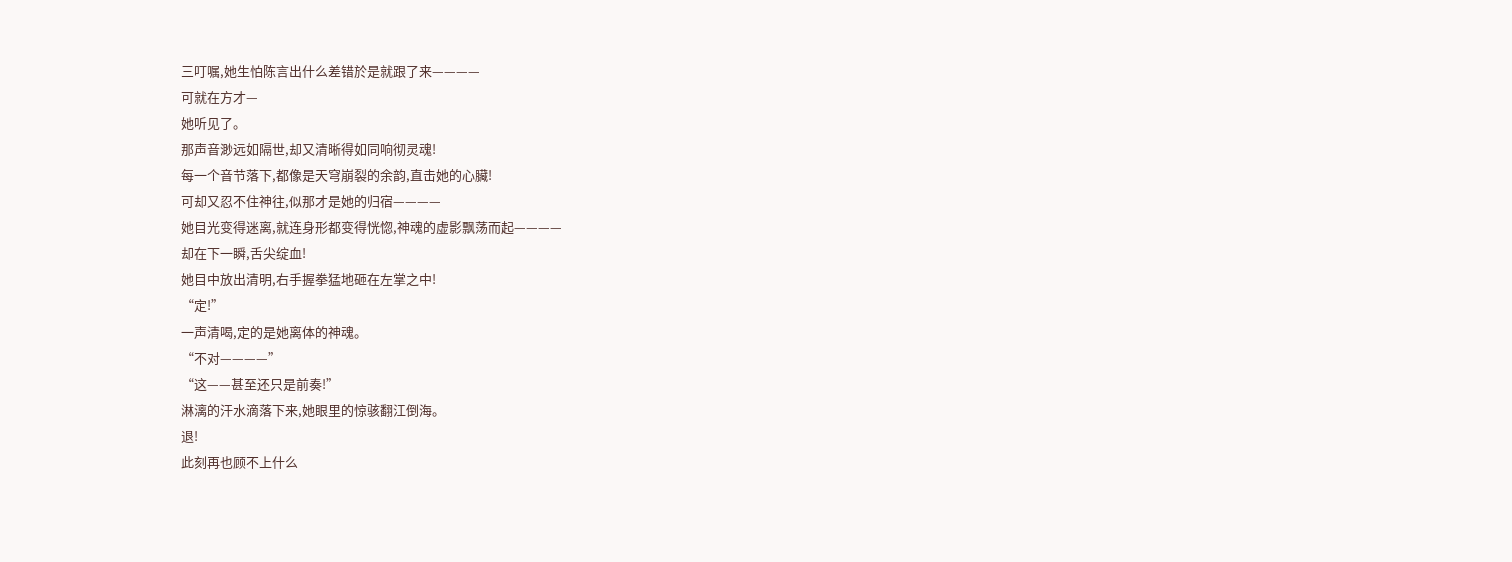三叮嘱,她生怕陈言出什么差错於是就跟了来————
可就在方才—
她听见了。
那声音渺远如隔世,却又清晰得如同响彻灵魂!
每一个音节落下,都像是天穹崩裂的余韵,直击她的心臟!
可却又忍不住神往,似那才是她的归宿————
她目光变得迷离,就连身形都变得恍惚,神魂的虚影飘荡而起————
却在下一瞬,舌尖绽血!
她目中放出清明,右手握拳猛地砸在左掌之中!
“定!”
一声清喝,定的是她离体的神魂。
“不对————”
“这——甚至还只是前奏!”
淋漓的汗水滴落下来,她眼里的惊骇翻江倒海。
退!
此刻再也顾不上什么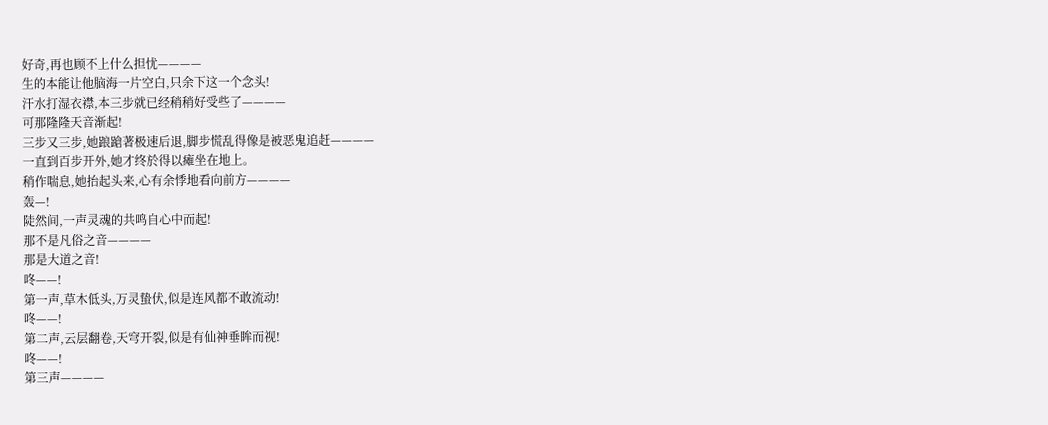好奇,再也顾不上什么担忧————
生的本能让他脑海一片空白,只余下这一个念头!
汗水打湿衣襟,本三步就已经稍稍好受些了————
可那隆隆天音渐起!
三步又三步,她踉蹌著极速后退,脚步慌乱得像是被恶鬼追赶————
一直到百步开外,她才终於得以瘫坐在地上。
稍作喘息,她抬起头来,心有余悸地看向前方————
轰—!
陡然间,一声灵魂的共鸣自心中而起!
那不是凡俗之音————
那是大道之音!
咚——!
第一声,草木低头,万灵蛰伏,似是连风都不敢流动!
咚——!
第二声,云层翻卷,天穹开裂,似是有仙神垂眸而视!
咚——!
第三声————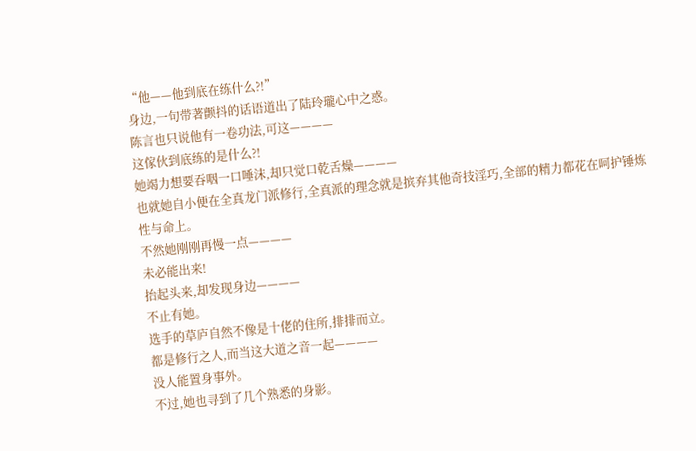“他——他到底在练什么?!”
身边,一句带著颤抖的话语道出了陆玲瓏心中之惑。
陈言也只说他有一卷功法,可这————
这傢伙到底练的是什么?!
她竭力想要吞咽一口唾沫,却只觉口乾舌燥————
也就她自小便在全真龙门派修行,全真派的理念就是摈弃其他奇技淫巧,全部的精力都花在呵护锤炼性与命上。
不然她刚刚再慢一点————
未必能出来!
抬起头来,却发现身边————
不止有她。
选手的草庐自然不像是十佬的住所,排排而立。
都是修行之人,而当这大道之音一起————
没人能置身事外。
不过,她也寻到了几个熟悉的身影。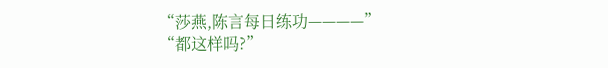“莎燕,陈言每日练功————”
“都这样吗?”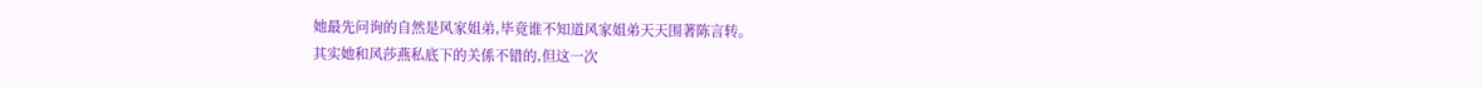她最先问询的自然是风家姐弟,毕竟谁不知道风家姐弟天天围著陈言转。
其实她和风莎燕私底下的关係不错的,但这一次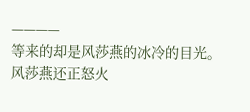————
等来的却是风莎燕的冰冷的目光。
风莎燕还正怒火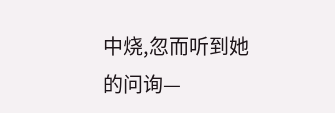中烧,忽而听到她的问询—